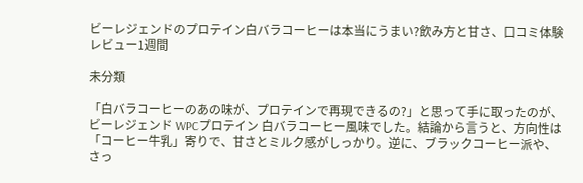ビーレジェンドのプロテイン白バラコーヒーは本当にうまい?飲み方と甘さ、口コミ体験レビュー1週間

未分類

「白バラコーヒーのあの味が、プロテインで再現できるの?」と思って手に取ったのが、ビーレジェンド WPCプロテイン 白バラコーヒー風味でした。結論から言うと、方向性は「コーヒー牛乳」寄りで、甘さとミルク感がしっかり。逆に、ブラックコーヒー派や、さっ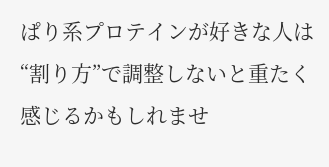ぱり系プロテインが好きな人は“割り方”で調整しないと重たく感じるかもしれませ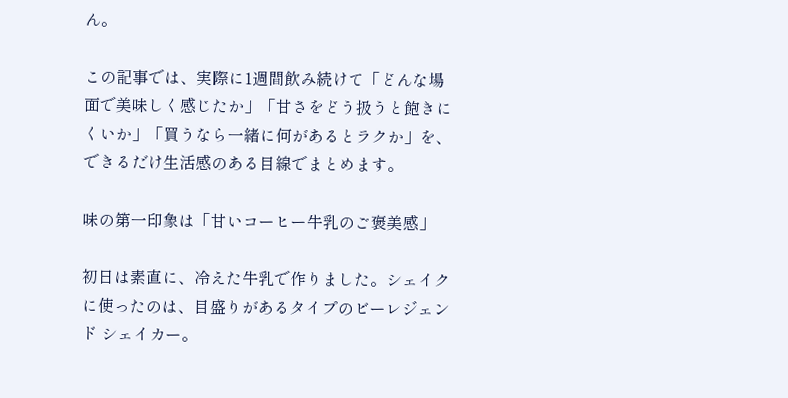ん。

この記事では、実際に1週間飲み続けて「どんな場面で美味しく感じたか」「甘さをどう扱うと飽きにくいか」「買うなら一緒に何があるとラクか」を、できるだけ生活感のある目線でまとめます。

味の第一印象は「甘いコーヒー牛乳のご褒美感」

初日は素直に、冷えた牛乳で作りました。シェイクに使ったのは、目盛りがあるタイプのビーレジェンド シェイカー。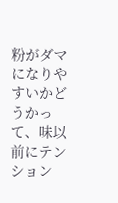粉がダマになりやすいかどうかって、味以前にテンション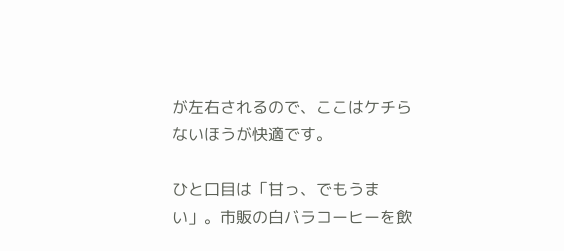が左右されるので、ここはケチらないほうが快適です。

ひと口目は「甘っ、でもうまい」。市販の白バラコーヒーを飲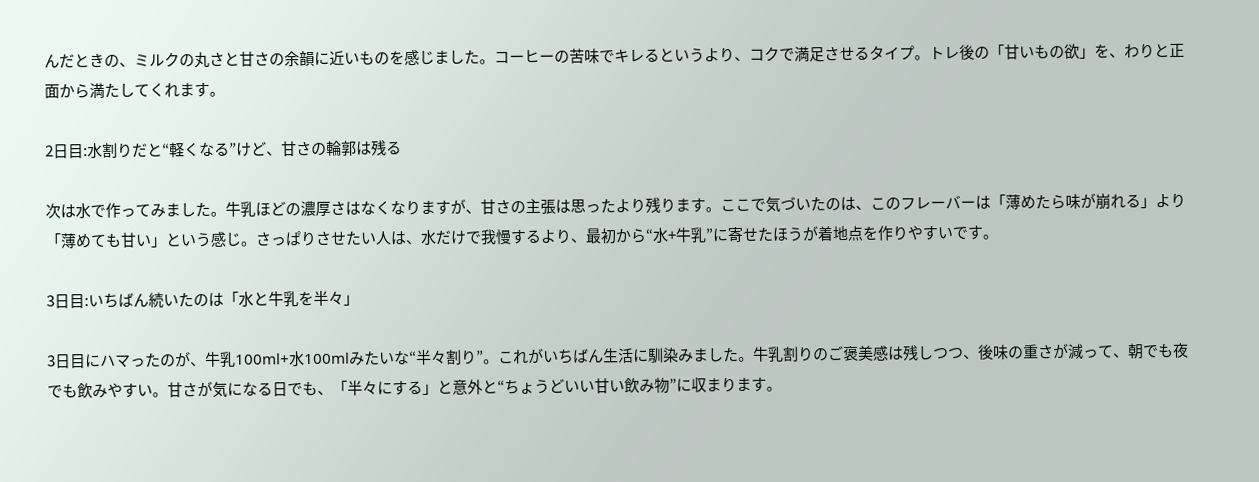んだときの、ミルクの丸さと甘さの余韻に近いものを感じました。コーヒーの苦味でキレるというより、コクで満足させるタイプ。トレ後の「甘いもの欲」を、わりと正面から満たしてくれます。

2日目:水割りだと“軽くなる”けど、甘さの輪郭は残る

次は水で作ってみました。牛乳ほどの濃厚さはなくなりますが、甘さの主張は思ったより残ります。ここで気づいたのは、このフレーバーは「薄めたら味が崩れる」より「薄めても甘い」という感じ。さっぱりさせたい人は、水だけで我慢するより、最初から“水+牛乳”に寄せたほうが着地点を作りやすいです。

3日目:いちばん続いたのは「水と牛乳を半々」

3日目にハマったのが、牛乳100ml+水100mlみたいな“半々割り”。これがいちばん生活に馴染みました。牛乳割りのご褒美感は残しつつ、後味の重さが減って、朝でも夜でも飲みやすい。甘さが気になる日でも、「半々にする」と意外と“ちょうどいい甘い飲み物”に収まります。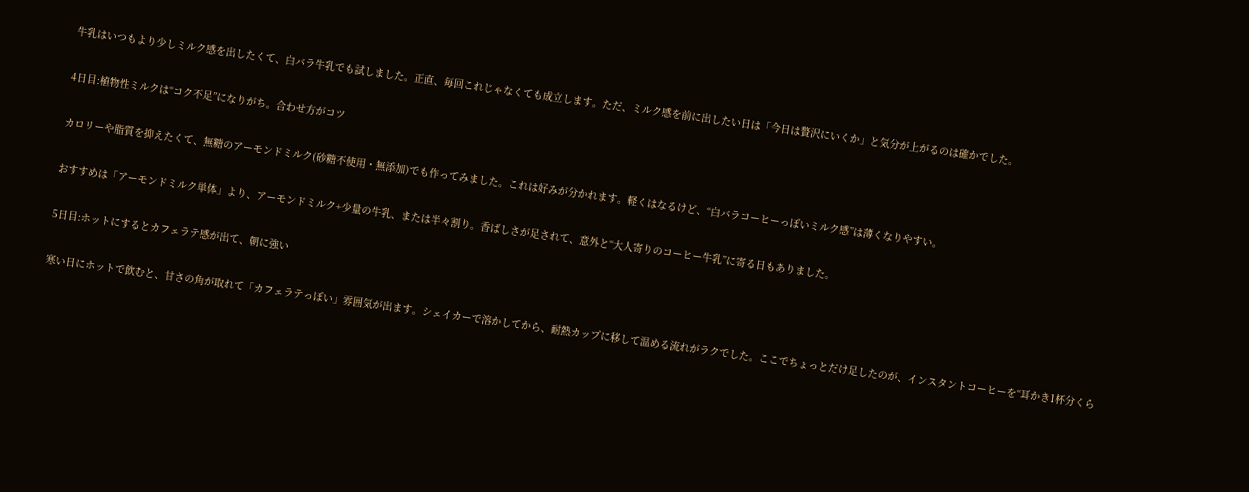牛乳はいつもより少しミルク感を出したくて、白バラ牛乳でも試しました。正直、毎回これじゃなくても成立します。ただ、ミルク感を前に出したい日は「今日は贅沢にいくか」と気分が上がるのは確かでした。

4日目:植物性ミルクは“コク不足”になりがち。合わせ方がコツ

カロリーや脂質を抑えたくて、無糖のアーモンドミルク(砂糖不使用・無添加)でも作ってみました。これは好みが分かれます。軽くはなるけど、“白バラコーヒーっぽいミルク感”は薄くなりやすい。

おすすめは「アーモンドミルク単体」より、アーモンドミルク+少量の牛乳、または半々割り。香ばしさが足されて、意外と“大人寄りのコーヒー牛乳”に寄る日もありました。

5日目:ホットにするとカフェラテ感が出て、朝に強い

寒い日にホットで飲むと、甘さの角が取れて「カフェラテっぽい」雰囲気が出ます。シェイカーで溶かしてから、耐熱カップに移して温める流れがラクでした。ここでちょっとだけ足したのが、インスタントコーヒーを“耳かき1杯分くら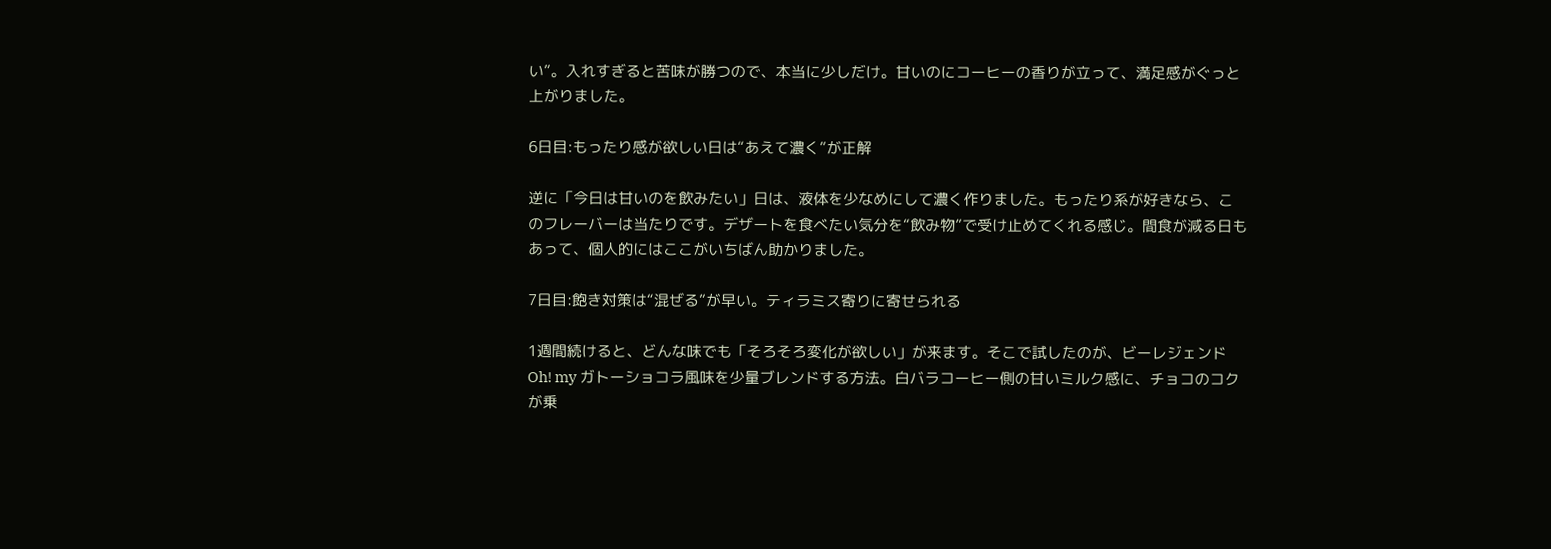い”。入れすぎると苦味が勝つので、本当に少しだけ。甘いのにコーヒーの香りが立って、満足感がぐっと上がりました。

6日目:もったり感が欲しい日は“あえて濃く”が正解

逆に「今日は甘いのを飲みたい」日は、液体を少なめにして濃く作りました。もったり系が好きなら、このフレーバーは当たりです。デザートを食べたい気分を“飲み物”で受け止めてくれる感じ。間食が減る日もあって、個人的にはここがいちばん助かりました。

7日目:飽き対策は“混ぜる”が早い。ティラミス寄りに寄せられる

1週間続けると、どんな味でも「そろそろ変化が欲しい」が来ます。そこで試したのが、ビーレジェンド Oh! my ガトーショコラ風味を少量ブレンドする方法。白バラコーヒー側の甘いミルク感に、チョコのコクが乗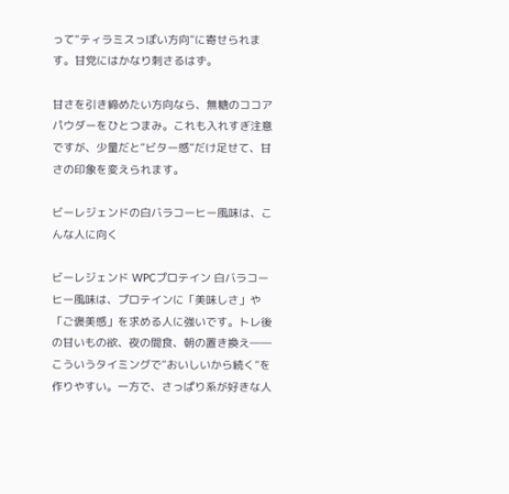って“ティラミスっぽい方向”に寄せられます。甘党にはかなり刺さるはず。

甘さを引き締めたい方向なら、無糖のココアパウダーをひとつまみ。これも入れすぎ注意ですが、少量だと“ビター感”だけ足せて、甘さの印象を変えられます。

ビーレジェンドの白バラコーヒー風味は、こんな人に向く

ビーレジェンド WPCプロテイン 白バラコーヒー風味は、プロテインに「美味しさ」や「ご褒美感」を求める人に強いです。トレ後の甘いもの欲、夜の間食、朝の置き換え――こういうタイミングで“おいしいから続く”を作りやすい。一方で、さっぱり系が好きな人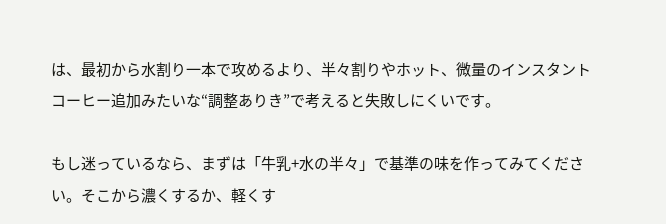は、最初から水割り一本で攻めるより、半々割りやホット、微量のインスタントコーヒー追加みたいな“調整ありき”で考えると失敗しにくいです。

もし迷っているなら、まずは「牛乳+水の半々」で基準の味を作ってみてください。そこから濃くするか、軽くす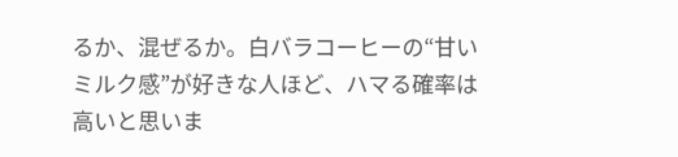るか、混ぜるか。白バラコーヒーの“甘いミルク感”が好きな人ほど、ハマる確率は高いと思いま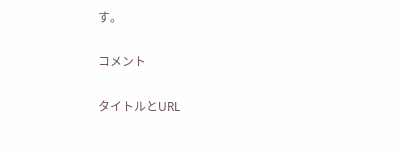す。

コメント

タイトルとURL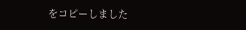をコピーしました